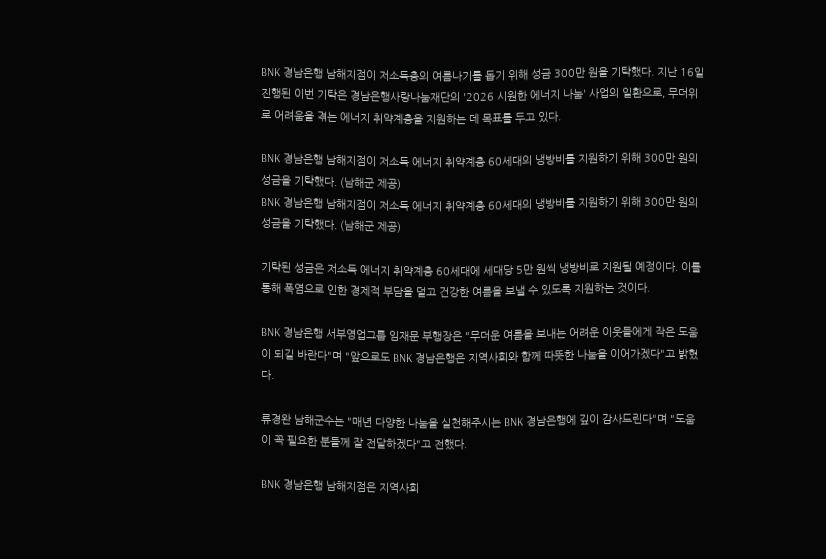BNK 경남은행 남해지점이 저소득층의 여름나기를 돕기 위해 성금 300만 원을 기탁했다. 지난 16일 진행된 이번 기탁은 경남은행사랑나눔재단의 '2026 시원한 에너지 나눔' 사업의 일환으로, 무더위로 어려움을 겪는 에너지 취약계층을 지원하는 데 목표를 두고 있다.

BNK 경남은행 남해지점이 저소득 에너지 취약계층 60세대의 냉방비를 지원하기 위해 300만 원의 성금을 기탁했다. (남해군 제공)
BNK 경남은행 남해지점이 저소득 에너지 취약계층 60세대의 냉방비를 지원하기 위해 300만 원의 성금을 기탁했다. (남해군 제공)

기탁된 성금은 저소득 에너지 취약계층 60세대에 세대당 5만 원씩 냉방비로 지원될 예정이다. 이를 통해 폭염으로 인한 경제적 부담을 덜고 건강한 여름을 보낼 수 있도록 지원하는 것이다.

BNK 경남은행 서부영업그룹 임재문 부행장은 "무더운 여름을 보내는 어려운 이웃들에게 작은 도움이 되길 바란다"며 "앞으로도 BNK 경남은행은 지역사회와 함께 따뜻한 나눔을 이어가겠다"고 밝혔다.

류경완 남해군수는 "매년 다양한 나눔을 실천해주시는 BNK 경남은행에 깊이 감사드린다"며 "도움이 꼭 필요한 분들께 잘 전달하겠다"고 전했다.

BNK 경남은행 남해지점은 지역사회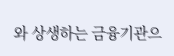와 상생하는 금융기관으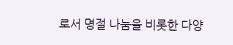로서 명절 나눔을 비롯한 다양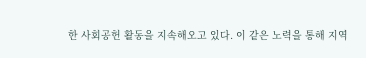한 사회공헌 활동을 지속해오고 있다. 이 같은 노력을 통해 지역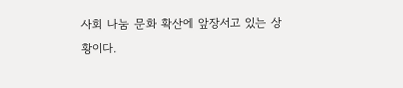사회 나눔 문화 확산에 앞장서고 있는 상황이다.